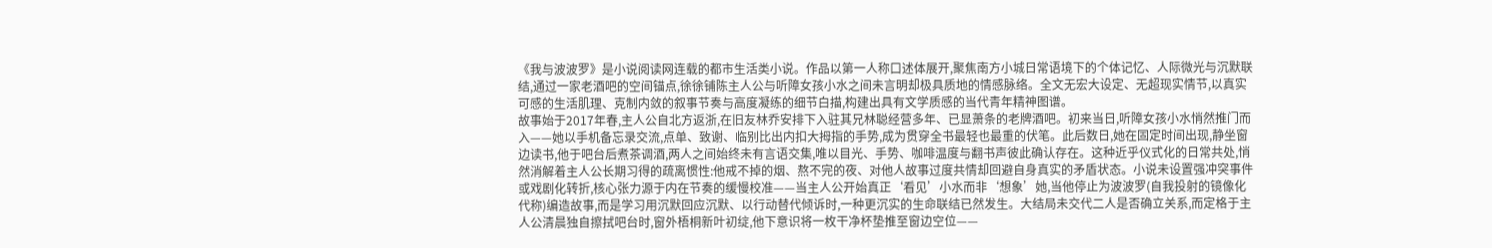《我与波波罗》是小说阅读网连载的都市生活类小说。作品以第一人称口述体展开,聚焦南方小城日常语境下的个体记忆、人际微光与沉默联结,通过一家老酒吧的空间锚点,徐徐铺陈主人公与听障女孩小水之间未言明却极具质地的情感脉络。全文无宏大设定、无超现实情节,以真实可感的生活肌理、克制内敛的叙事节奏与高度凝练的细节白描,构建出具有文学质感的当代青年精神图谱。
故事始于2017年春,主人公自北方返浙,在旧友林乔安排下入驻其兄林聪经营多年、已显萧条的老牌酒吧。初来当日,听障女孩小水悄然推门而入——她以手机备忘录交流,点单、致谢、临别比出内扣大拇指的手势,成为贯穿全书最轻也最重的伏笔。此后数日,她在固定时间出现,静坐窗边读书,他于吧台后煮茶调酒,两人之间始终未有言语交集,唯以目光、手势、咖啡温度与翻书声彼此确认存在。这种近乎仪式化的日常共处,悄然消解着主人公长期习得的疏离惯性:他戒不掉的烟、熬不完的夜、对他人故事过度共情却回避自身真实的矛盾状态。小说未设置强冲突事件或戏剧化转折,核心张力源于内在节奏的缓慢校准——当主人公开始真正‘看见’小水而非‘想象’她,当他停止为波波罗(自我投射的镜像化代称)编造故事,而是学习用沉默回应沉默、以行动替代倾诉时,一种更沉实的生命联结已然发生。大结局未交代二人是否确立关系,而定格于主人公清晨独自擦拭吧台时,窗外梧桐新叶初绽,他下意识将一枚干净杯垫推至窗边空位——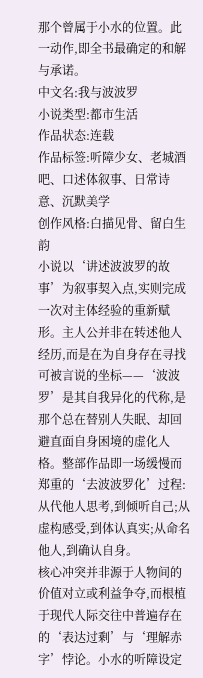那个曾属于小水的位置。此一动作,即全书最确定的和解与承诺。
中文名:我与波波罗
小说类型:都市生活
作品状态:连载
作品标签:听障少女、老城酒吧、口述体叙事、日常诗意、沉默美学
创作风格:白描见骨、留白生韵
小说以‘讲述波波罗的故事’为叙事契入点,实则完成一次对主体经验的重新赋形。主人公并非在转述他人经历,而是在为自身存在寻找可被言说的坐标——‘波波罗’是其自我异化的代称,是那个总在替别人失眠、却回避直面自身困境的虚化人格。整部作品即一场缓慢而郑重的‘去波波罗化’过程:从代他人思考,到倾听自己;从虚构感受,到体认真实;从命名他人,到确认自身。
核心冲突并非源于人物间的价值对立或利益争夺,而根植于现代人际交往中普遍存在的‘表达过剩’与‘理解赤字’悖论。小水的听障设定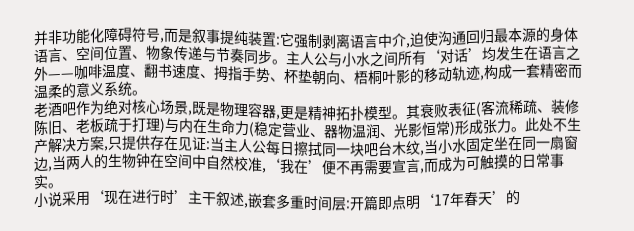并非功能化障碍符号,而是叙事提纯装置:它强制剥离语言中介,迫使沟通回归最本源的身体语言、空间位置、物象传递与节奏同步。主人公与小水之间所有‘对话’均发生在语言之外——咖啡温度、翻书速度、拇指手势、杯垫朝向、梧桐叶影的移动轨迹,构成一套精密而温柔的意义系统。
老酒吧作为绝对核心场景,既是物理容器,更是精神拓扑模型。其衰败表征(客流稀疏、装修陈旧、老板疏于打理)与内在生命力(稳定营业、器物温润、光影恒常)形成张力。此处不生产解决方案,只提供存在见证:当主人公每日擦拭同一块吧台木纹,当小水固定坐在同一扇窗边,当两人的生物钟在空间中自然校准,‘我在’便不再需要宣言,而成为可触摸的日常事实。
小说采用‘现在进行时’主干叙述,嵌套多重时间层:开篇即点明‘17年春天’的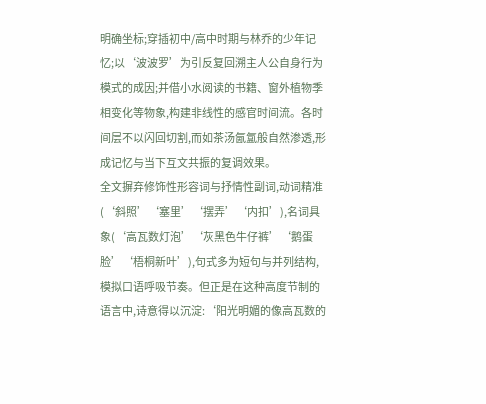明确坐标;穿插初中/高中时期与林乔的少年记忆;以‘波波罗’为引反复回溯主人公自身行为模式的成因;并借小水阅读的书籍、窗外植物季相变化等物象,构建非线性的感官时间流。各时间层不以闪回切割,而如茶汤氤氲般自然渗透,形成记忆与当下互文共振的复调效果。
全文摒弃修饰性形容词与抒情性副词,动词精准(‘斜照’‘塞里’‘摆弄’‘内扣’),名词具象(‘高瓦数灯泡’‘灰黑色牛仔裤’‘鹅蛋脸’‘梧桐新叶’),句式多为短句与并列结构,模拟口语呼吸节奏。但正是在这种高度节制的语言中,诗意得以沉淀:‘阳光明媚的像高瓦数的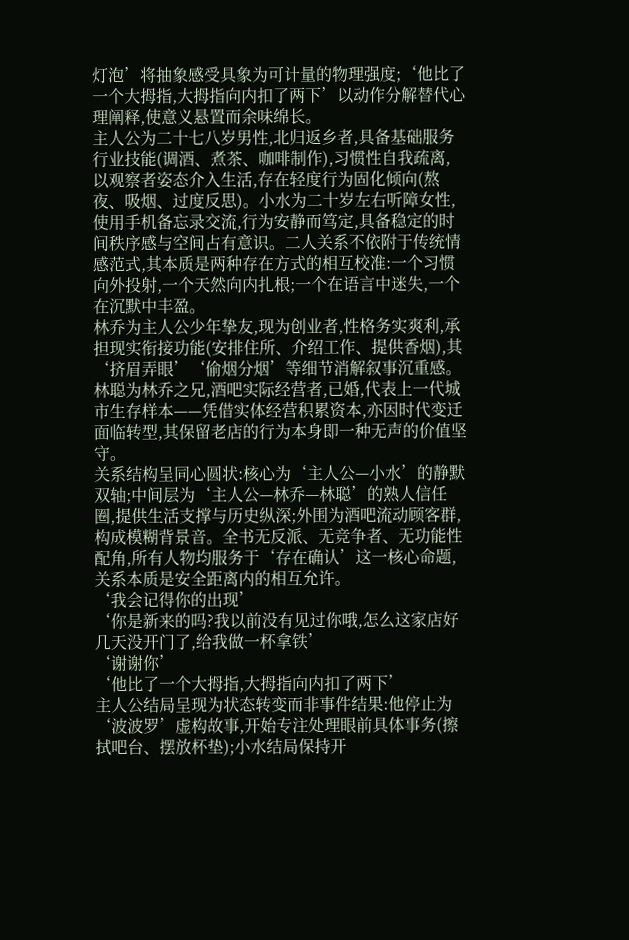灯泡’将抽象感受具象为可计量的物理强度;‘他比了一个大拇指,大拇指向内扣了两下’以动作分解替代心理阐释,使意义悬置而余味绵长。
主人公为二十七八岁男性,北归返乡者,具备基础服务行业技能(调酒、煮茶、咖啡制作),习惯性自我疏离,以观察者姿态介入生活,存在轻度行为固化倾向(熬夜、吸烟、过度反思)。小水为二十岁左右听障女性,使用手机备忘录交流,行为安静而笃定,具备稳定的时间秩序感与空间占有意识。二人关系不依附于传统情感范式,其本质是两种存在方式的相互校准:一个习惯向外投射,一个天然向内扎根;一个在语言中迷失,一个在沉默中丰盈。
林乔为主人公少年挚友,现为创业者,性格务实爽利,承担现实衔接功能(安排住所、介绍工作、提供香烟),其‘挤眉弄眼’‘偷烟分烟’等细节消解叙事沉重感。林聪为林乔之兄,酒吧实际经营者,已婚,代表上一代城市生存样本——凭借实体经营积累资本,亦因时代变迁面临转型,其保留老店的行为本身即一种无声的价值坚守。
关系结构呈同心圆状:核心为‘主人公—小水’的静默双轴;中间层为‘主人公—林乔—林聪’的熟人信任圈,提供生活支撑与历史纵深;外围为酒吧流动顾客群,构成模糊背景音。全书无反派、无竞争者、无功能性配角,所有人物均服务于‘存在确认’这一核心命题,关系本质是安全距离内的相互允许。
‘我会记得你的出现’
‘你是新来的吗?我以前没有见过你哦,怎么这家店好几天没开门了,给我做一杯拿铁’
‘谢谢你’
‘他比了一个大拇指,大拇指向内扣了两下’
主人公结局呈现为状态转变而非事件结果:他停止为‘波波罗’虚构故事,开始专注处理眼前具体事务(擦拭吧台、摆放杯垫);小水结局保持开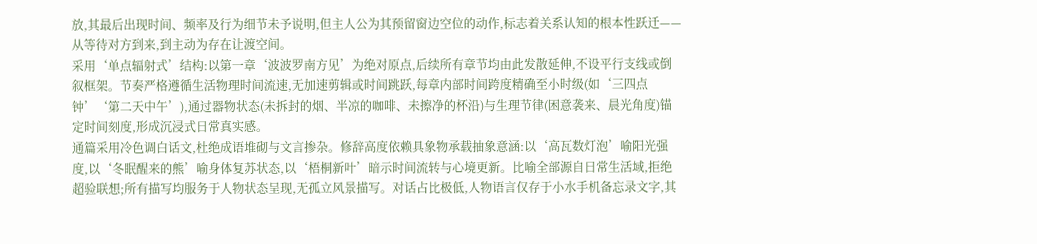放,其最后出现时间、频率及行为细节未予说明,但主人公为其预留窗边空位的动作,标志着关系认知的根本性跃迁——从等待对方到来,到主动为存在让渡空间。
采用‘单点辐射式’结构:以第一章‘波波罗南方见’为绝对原点,后续所有章节均由此发散延伸,不设平行支线或倒叙框架。节奏严格遵循生活物理时间流速,无加速剪辑或时间跳跃,每章内部时间跨度精确至小时级(如‘三四点钟’‘第二天中午’),通过器物状态(未拆封的烟、半凉的咖啡、未擦净的杯沿)与生理节律(困意袭来、晨光角度)锚定时间刻度,形成沉浸式日常真实感。
通篇采用冷色调白话文,杜绝成语堆砌与文言掺杂。修辞高度依赖具象物承载抽象意涵:以‘高瓦数灯泡’喻阳光强度,以‘冬眠醒来的熊’喻身体复苏状态,以‘梧桐新叶’暗示时间流转与心境更新。比喻全部源自日常生活域,拒绝超验联想;所有描写均服务于人物状态呈现,无孤立风景描写。对话占比极低,人物语言仅存于小水手机备忘录文字,其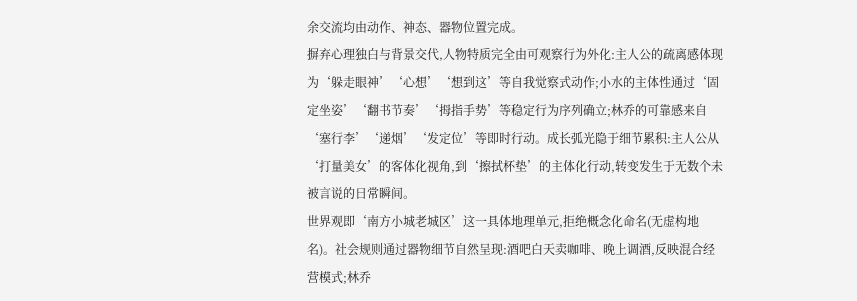余交流均由动作、神态、器物位置完成。
摒弃心理独白与背景交代,人物特质完全由可观察行为外化:主人公的疏离感体现为‘躲走眼神’‘心想’‘想到这’等自我觉察式动作;小水的主体性通过‘固定坐姿’‘翻书节奏’‘拇指手势’等稳定行为序列确立;林乔的可靠感来自‘塞行李’‘递烟’‘发定位’等即时行动。成长弧光隐于细节累积:主人公从‘打量美女’的客体化视角,到‘擦拭杯垫’的主体化行动,转变发生于无数个未被言说的日常瞬间。
世界观即‘南方小城老城区’这一具体地理单元,拒绝概念化命名(无虚构地名)。社会规则通过器物细节自然呈现:酒吧白天卖咖啡、晚上调酒,反映混合经营模式;林乔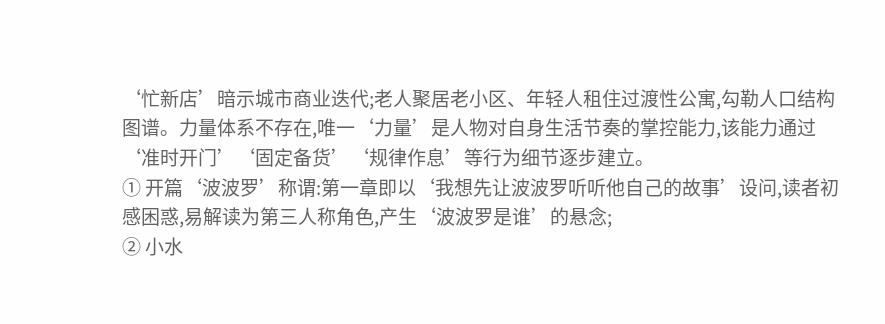‘忙新店’暗示城市商业迭代;老人聚居老小区、年轻人租住过渡性公寓,勾勒人口结构图谱。力量体系不存在,唯一‘力量’是人物对自身生活节奏的掌控能力,该能力通过‘准时开门’‘固定备货’‘规律作息’等行为细节逐步建立。
① 开篇‘波波罗’称谓:第一章即以‘我想先让波波罗听听他自己的故事’设问,读者初感困惑,易解读为第三人称角色,产生‘波波罗是谁’的悬念;
② 小水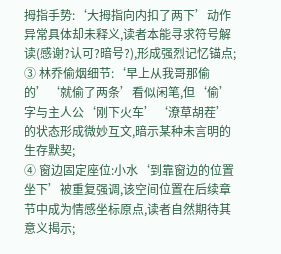拇指手势:‘大拇指向内扣了两下’动作异常具体却未释义,读者本能寻求符号解读(感谢?认可?暗号?),形成强烈记忆锚点;
③ 林乔偷烟细节:‘早上从我哥那偷的’‘就偷了两条’看似闲笔,但‘偷’字与主人公‘刚下火车’‘潦草胡茬’的状态形成微妙互文,暗示某种未言明的生存默契;
④ 窗边固定座位:小水‘到靠窗边的位置坐下’被重复强调,该空间位置在后续章节中成为情感坐标原点,读者自然期待其意义揭示;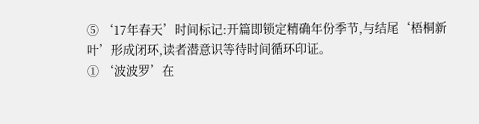⑤ ‘17年春天’时间标记:开篇即锁定精确年份季节,与结尾‘梧桐新叶’形成闭环,读者潜意识等待时间循环印证。
① ‘波波罗’在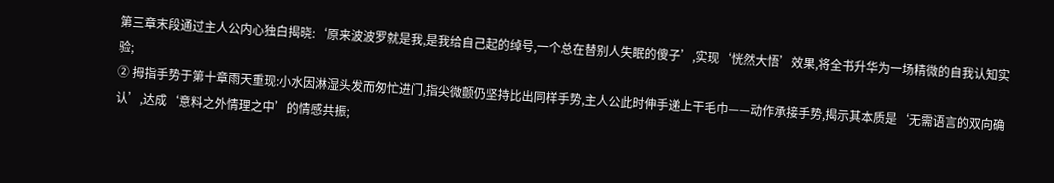第三章末段通过主人公内心独白揭晓:‘原来波波罗就是我,是我给自己起的绰号,一个总在替别人失眠的傻子’,实现‘恍然大悟’效果,将全书升华为一场精微的自我认知实验;
② 拇指手势于第十章雨天重现:小水因淋湿头发而匆忙进门,指尖微颤仍坚持比出同样手势,主人公此时伸手递上干毛巾——动作承接手势,揭示其本质是‘无需语言的双向确认’,达成‘意料之外情理之中’的情感共振;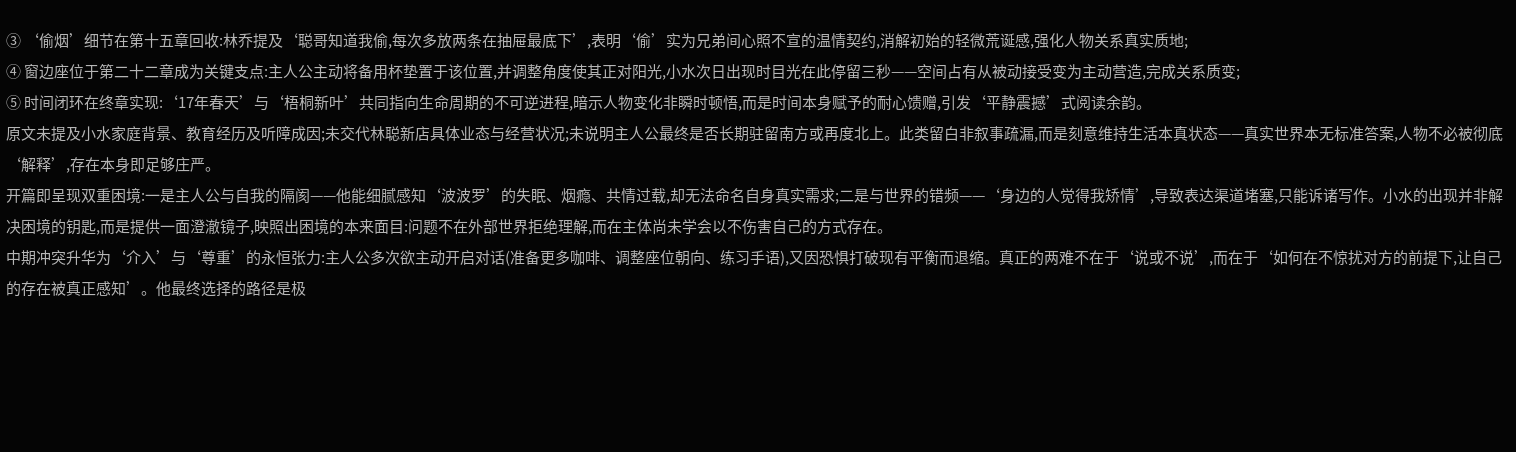③ ‘偷烟’细节在第十五章回收:林乔提及‘聪哥知道我偷,每次多放两条在抽屉最底下’,表明‘偷’实为兄弟间心照不宣的温情契约,消解初始的轻微荒诞感,强化人物关系真实质地;
④ 窗边座位于第二十二章成为关键支点:主人公主动将备用杯垫置于该位置,并调整角度使其正对阳光,小水次日出现时目光在此停留三秒——空间占有从被动接受变为主动营造,完成关系质变;
⑤ 时间闭环在终章实现:‘17年春天’与‘梧桐新叶’共同指向生命周期的不可逆进程,暗示人物变化非瞬时顿悟,而是时间本身赋予的耐心馈赠,引发‘平静震撼’式阅读余韵。
原文未提及小水家庭背景、教育经历及听障成因;未交代林聪新店具体业态与经营状况;未说明主人公最终是否长期驻留南方或再度北上。此类留白非叙事疏漏,而是刻意维持生活本真状态——真实世界本无标准答案,人物不必被彻底‘解释’,存在本身即足够庄严。
开篇即呈现双重困境:一是主人公与自我的隔阂——他能细腻感知‘波波罗’的失眠、烟瘾、共情过载,却无法命名自身真实需求;二是与世界的错频——‘身边的人觉得我矫情’,导致表达渠道堵塞,只能诉诸写作。小水的出现并非解决困境的钥匙,而是提供一面澄澈镜子,映照出困境的本来面目:问题不在外部世界拒绝理解,而在主体尚未学会以不伤害自己的方式存在。
中期冲突升华为‘介入’与‘尊重’的永恒张力:主人公多次欲主动开启对话(准备更多咖啡、调整座位朝向、练习手语),又因恐惧打破现有平衡而退缩。真正的两难不在于‘说或不说’,而在于‘如何在不惊扰对方的前提下,让自己的存在被真正感知’。他最终选择的路径是极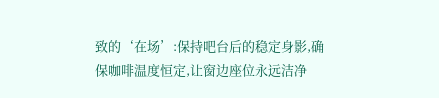致的‘在场’:保持吧台后的稳定身影,确保咖啡温度恒定,让窗边座位永远洁净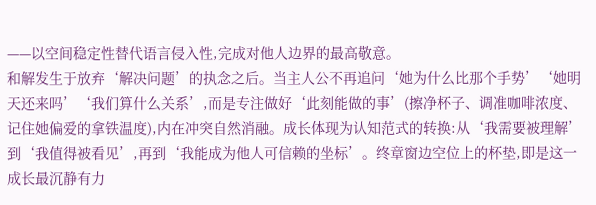——以空间稳定性替代语言侵入性,完成对他人边界的最高敬意。
和解发生于放弃‘解决问题’的执念之后。当主人公不再追问‘她为什么比那个手势’‘她明天还来吗’‘我们算什么关系’,而是专注做好‘此刻能做的事’(擦净杯子、调准咖啡浓度、记住她偏爱的拿铁温度),内在冲突自然消融。成长体现为认知范式的转换:从‘我需要被理解’到‘我值得被看见’,再到‘我能成为他人可信赖的坐标’。终章窗边空位上的杯垫,即是这一成长最沉静有力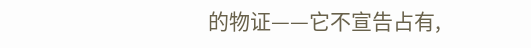的物证——它不宣告占有,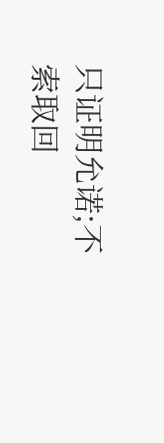只证明允诺;不索取回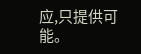应,只提供可能。